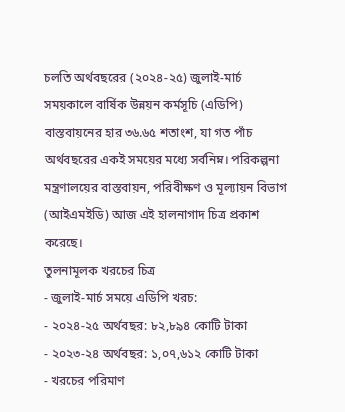চলতি অর্থবছরের (২০২৪-২৫) জুলাই-মার্চ সময়কালে বার্ষিক উন্নয়ন কর্মসূচি (এডিপি) বাস্তবায়নের হার ৩৬.৬৫ শতাংশ, যা গত পাঁচ অর্থবছরের একই সময়ের মধ্যে সর্বনিম্ন। পরিকল্পনা মন্ত্রণালয়ের বাস্তবায়ন, পরিবীক্ষণ ও মূল্যায়ন বিভাগ (আইএমইডি) আজ এই হালনাগাদ চিত্র প্রকাশ করেছে।
তুলনামূলক খরচের চিত্র
- জুলাই-মার্চ সময়ে এডিপি খরচ:
- ২০২৪-২৫ অর্থবছর: ৮২,৮৯৪ কোটি টাকা
- ২০২৩-২৪ অর্থবছর: ১,০৭,৬১২ কোটি টাকা
- খরচের পরিমাণ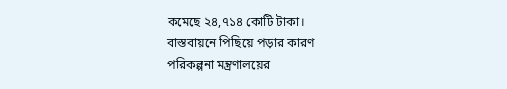কমেছে ২৪,৭১৪ কোটি টাকা।
বাস্তবায়নে পিছিয়ে পড়ার কারণ
পরিকল্পনা মন্ত্রণালয়ের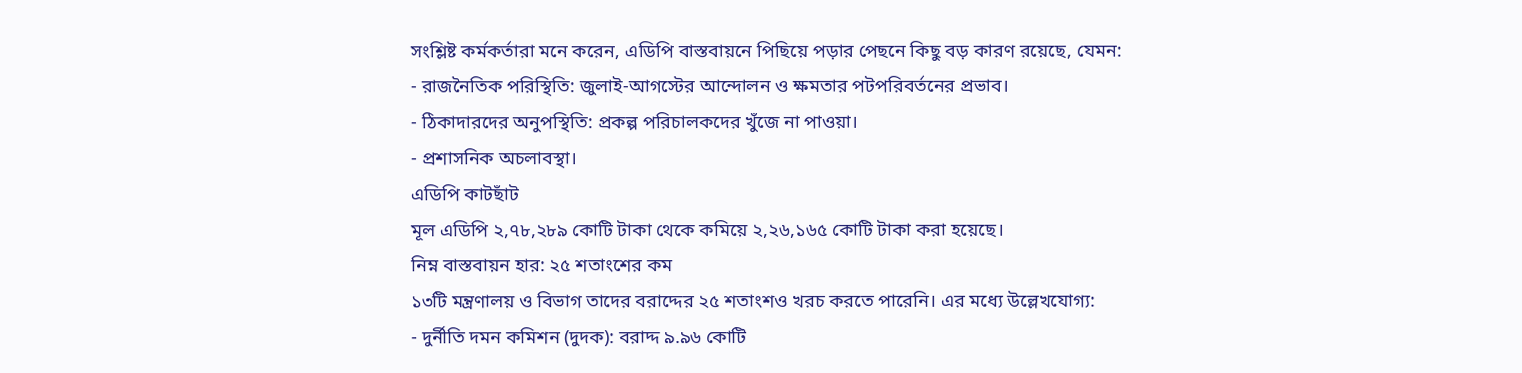সংশ্লিষ্ট কর্মকর্তারা মনে করেন, এডিপি বাস্তবায়নে পিছিয়ে পড়ার পেছনে কিছু বড় কারণ রয়েছে, যেমন:
- রাজনৈতিক পরিস্থিতি: জুলাই-আগস্টের আন্দোলন ও ক্ষমতার পটপরিবর্তনের প্রভাব।
- ঠিকাদারদের অনুপস্থিতি: প্রকল্প পরিচালকদের খুঁজে না পাওয়া।
- প্রশাসনিক অচলাবস্থা।
এডিপি কাটছাঁট
মূল এডিপি ২,৭৮,২৮৯ কোটি টাকা থেকে কমিয়ে ২,২৬,১৬৫ কোটি টাকা করা হয়েছে।
নিম্ন বাস্তবায়ন হার: ২৫ শতাংশের কম
১৩টি মন্ত্রণালয় ও বিভাগ তাদের বরাদ্দের ২৫ শতাংশও খরচ করতে পারেনি। এর মধ্যে উল্লেখযোগ্য:
- দুর্নীতি দমন কমিশন (দুদক): বরাদ্দ ৯.৯৬ কোটি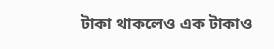টাকা থাকলেও এক টাকাও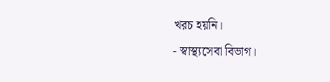খরচ হয়নি।
- স্বাস্থ্যসেবা বিভাগ।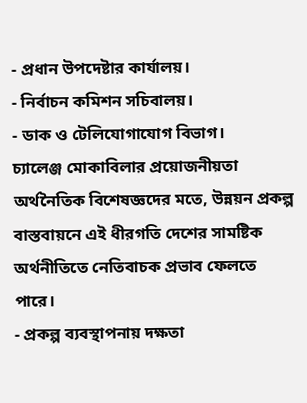- প্রধান উপদেষ্টার কার্যালয়।
- নির্বাচন কমিশন সচিবালয়।
- ডাক ও টেলিযোগাযোগ বিভাগ।
চ্যালেঞ্জ মোকাবিলার প্রয়োজনীয়তা
অর্থনৈতিক বিশেষজ্ঞদের মতে, উন্নয়ন প্রকল্প বাস্তবায়নে এই ধীরগতি দেশের সামষ্টিক অর্থনীতিতে নেতিবাচক প্রভাব ফেলতে পারে।
- প্রকল্প ব্যবস্থাপনায় দক্ষতা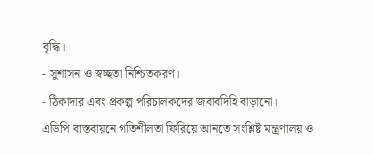বৃদ্ধি।
- সুশাসন ও স্বচ্ছতা নিশ্চিতকরণ।
- ঠিকাদার এবং প্রকল্প পরিচালকদের জবাবদিহি বাড়ানো।
এডিপি বাস্তবায়নে গতিশীলতা ফিরিয়ে আনতে সংশ্লিষ্ট মন্ত্রণালয় ও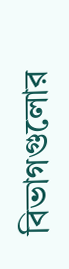বিভাগগুলোর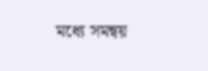মধ্যে সমন্বয়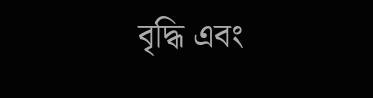বৃদ্ধি এবং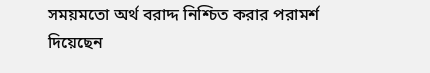সময়মতো অর্থ বরাদ্দ নিশ্চিত করার পরামর্শ দিয়েছেন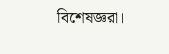বিশেষজ্ঞরা।